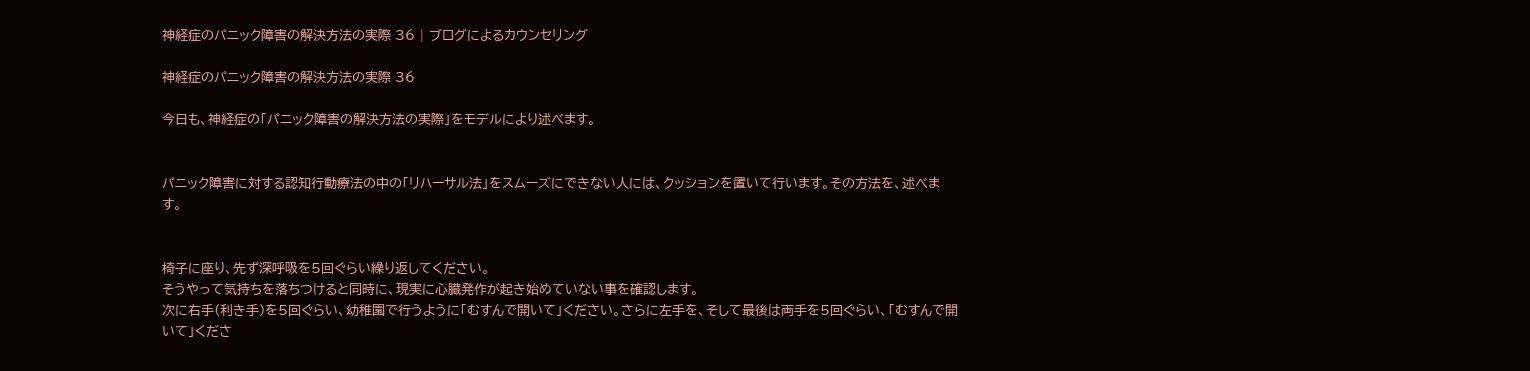神経症のパニック障害の解決方法の実際 36 | ブログによるカウンセリング

神経症のパニック障害の解決方法の実際 36

今日も、神経症の「パニック障害の解決方法の実際」をモデルにより述べます。


パニック障害に対する認知行動療法の中の「リハーサル法」をスムーズにできない人には、クッションを置いて行います。その方法を、述べます。


椅子に座り、先ず深呼吸を5回ぐらい繰り返してください。
そうやって気持ちを落ちつけると同時に、現実に心臓発作が起き始めていない事を確認します。
次に右手(利き手)を5回ぐらい、幼稚園で行うように「むすんで開いて」ください。さらに左手を、そして最後は両手を5回ぐらい、「むすんで開いて」くださ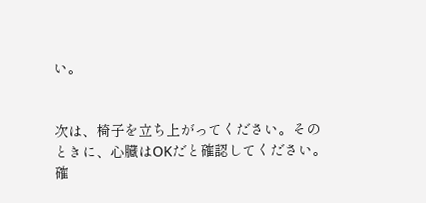い。


次は、椅子を立ち上がってください。そのときに、心臓はOKだと確認してください。
確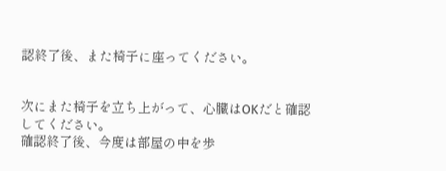認終了後、また椅子に座ってください。


次にまた椅子を立ち上がって、心臓はOKだと確認してください。
確認終了後、今度は部屋の中を歩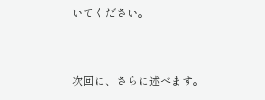いてください。


次回に、さらに述べます。